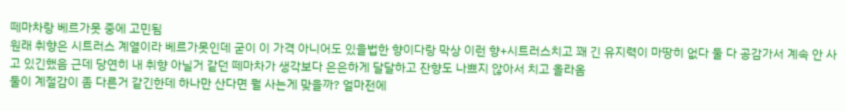떼마차랑 베르가못 중에 고민됨
원래 취향은 시트러스 계열이라 베르가못인데 굳이 이 가격 아니어도 있을법한 향이다랑 막상 이런 향+시트러스치고 꽤 긴 유지력이 마땅히 없다 둘 다 공감가서 계속 안 사고 있긴했음 근데 당연히 내 취향 아닐거 같던 떼마차가 생각보다 은은하게 달달하고 잔향도 나쁘지 않아서 치고 올라옴
둘이 계절감이 좀 다른거 같긴한데 하나만 산다면 뭘 사는게 맞을까? 얼마전에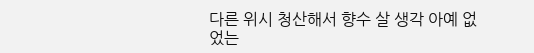다른 위시 청산해서 향수 살 생각 아예 없었는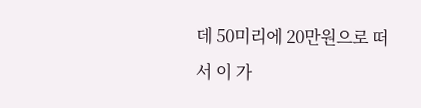데 50미리에 20만원으로 떠서 이 가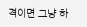격이면 그냥 하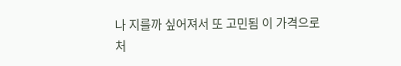나 지를까 싶어져서 또 고민됨 이 가격으로 처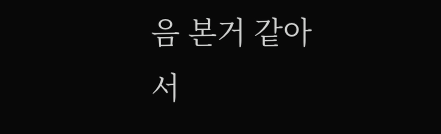음 본거 같아서